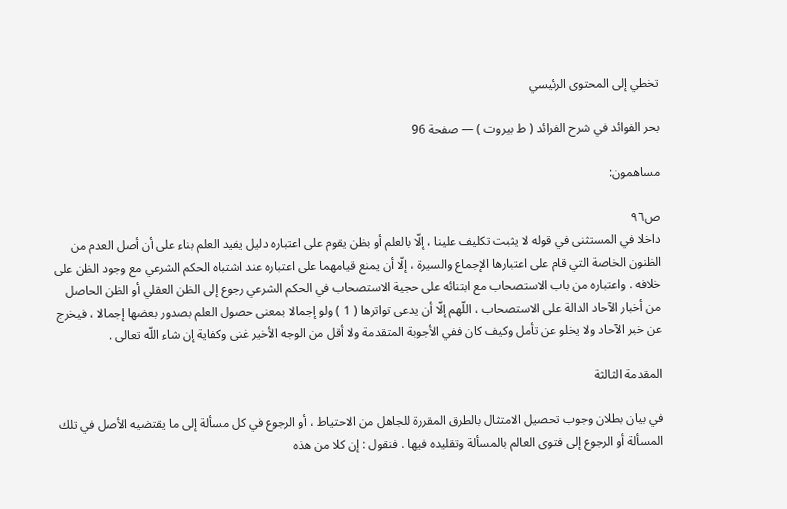تخطي إلى المحتوى الرئيسي

بحر الفوائد في شرح الفرائد ( ط بيروت ) — صفحة 96

مساهمون:

ص٩٦
داخلا في المستثنى في قوله لا يثبت تكليف علينا ، إلّا بالعلم أو بظن يقوم على اعتباره دليل يفيد العلم بناء على أن أصل العدم من الظنون الخاصة التي قام على اعتبارها الإجماع والسيرة ، إلّا أن يمنع قيامهما على اعتباره عند اشتباه الحكم الشرعي مع وجود الظن على خلافه . واعتباره من باب الاستصحاب مع ابتنائه على حجية الاستصحاب في الحكم الشرعي رجوع إلى الظن العقلي أو الظن الحاصل من أخبار الآحاد الدالة على الاستصحاب ، اللّهم إلّا أن يدعى تواترها ( 1 ) ولو إجمالا بمعنى حصول العلم بصدور بعضها إجمالا ، فيخرج عن خبر الآحاد ولا يخلو عن تأمل وكيف كان ففي الأجوبة المتقدمة ولا أقل من الوجه الأخير غنى وكفاية إن شاء اللّه تعالى .

المقدمة الثالثة

في بيان بطلان وجوب تحصيل الامتثال بالطرق المقررة للجاهل من الاحتياط ، أو الرجوع في كل مسألة إلى ما يقتضيه الأصل في تلك المسألة أو الرجوع إلى فتوى العالم بالمسألة وتقليده فيها . فنقول : إن كلا من هذه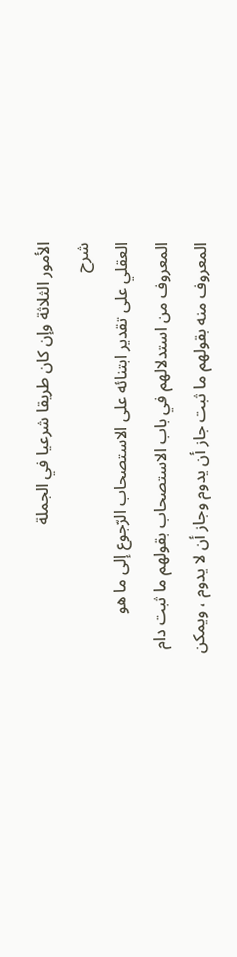الأمور الثلاثة وإن كان طريقا شرعيا في الجملة
شرح
العقلي على تقدير ابتنائه على الاستصحاب الرّجوع إلى ما هو المعروف من استدلالهم في باب الاستصحاب بقولهم ما ثبت دام المعروف منه بقولهم ما ثبت جاز أن يدوم وجاز أن لا يدوم ، ويمكن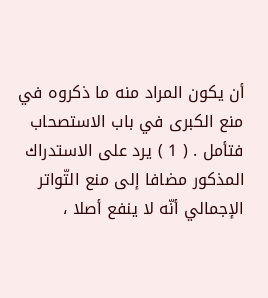أن يكون المراد منه ما ذكروه في منع الكبرى في باب الاستصحاب فتأمل . ( 1 ) يرد على الاستدراك المذكور مضافا إلى منع التّواتر الإجمالي أنّه لا ينفع أصلا ،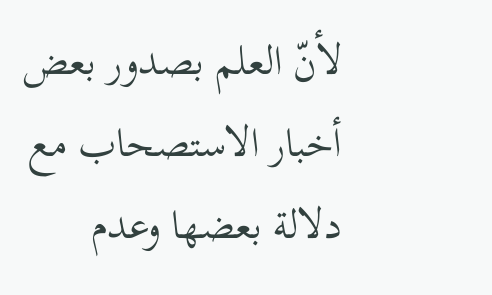لأنّ العلم بصدور بعض أخبار الاستصحاب مع دلالة بعضها وعدم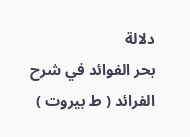دلالة
بحر الفوائد في شرح الفرائد ( ط بيروت )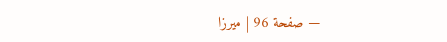— صفحة 96 | ميرزا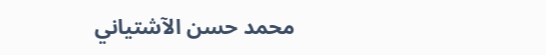محمد حسن الآشتياني